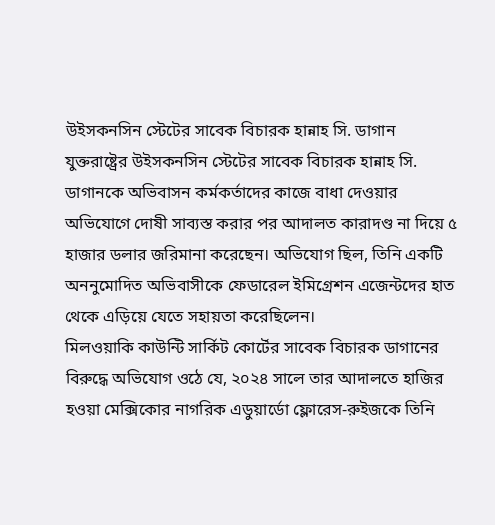উইসকনসিন স্টেটের সাবেক বিচারক হান্নাহ সি. ডাগান
যুক্তরাষ্ট্রের উইসকনসিন স্টেটের সাবেক বিচারক হান্নাহ সি. ডাগানকে অভিবাসন কর্মকর্তাদের কাজে বাধা দেওয়ার অভিযোগে দোষী সাব্যস্ত করার পর আদালত কারাদণ্ড না দিয়ে ৫ হাজার ডলার জরিমানা করেছেন। অভিযোগ ছিল, তিনি একটি অননুমোদিত অভিবাসীকে ফেডারেল ইমিগ্রেশন এজেন্টদের হাত থেকে এড়িয়ে যেতে সহায়তা করেছিলেন।
মিলওয়াকি কাউন্টি সার্কিট কোর্টের সাবেক বিচারক ডাগানের বিরুদ্ধে অভিযোগ ওঠে যে, ২০২৪ সালে তার আদালতে হাজির হওয়া মেক্সিকোর নাগরিক এডুয়ার্ডো ফ্লোরেস-রুইজকে তিনি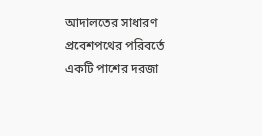আদালতের সাধারণ প্রবেশপথের পরিবর্তে একটি পাশের দরজা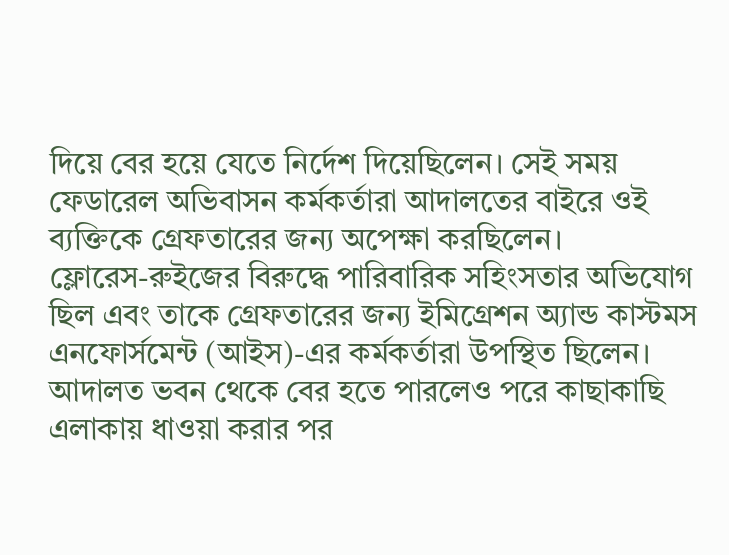দিয়ে বের হয়ে যেতে নির্দেশ দিয়েছিলেন। সেই সময় ফেডারেল অভিবাসন কর্মকর্তারা আদালতের বাইরে ওই ব্যক্তিকে গ্রেফতারের জন্য অপেক্ষা করছিলেন।
ফ্লোরেস-রুইজের বিরুদ্ধে পারিবারিক সহিংসতার অভিযোগ ছিল এবং তাকে গ্রেফতারের জন্য ইমিগ্রেশন অ্যান্ড কাস্টমস এনফোর্সমেন্ট (আইস)-এর কর্মকর্তারা উপস্থিত ছিলেন। আদালত ভবন থেকে বের হতে পারলেও পরে কাছাকাছি এলাকায় ধাওয়া করার পর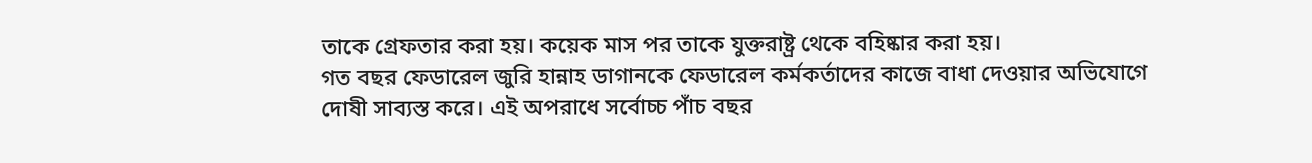তাকে গ্রেফতার করা হয়। কয়েক মাস পর তাকে যুক্তরাষ্ট্র থেকে বহিষ্কার করা হয়।
গত বছর ফেডারেল জুরি হান্নাহ ডাগানকে ফেডারেল কর্মকর্তাদের কাজে বাধা দেওয়ার অভিযোগে দোষী সাব্যস্ত করে। এই অপরাধে সর্বোচ্চ পাঁচ বছর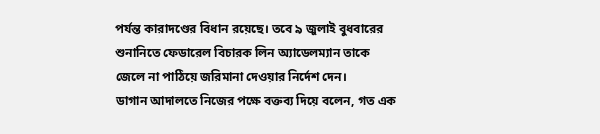পর্যন্ত কারাদণ্ডের বিধান রয়েছে। তবে ৯ জুলাই বুধবারের শুনানিতে ফেডারেল বিচারক লিন অ্যাডেলম্যান তাকে জেলে না পাঠিয়ে জরিমানা দেওয়ার নির্দেশ দেন।
ডাগান আদালতে নিজের পক্ষে বক্তব্য দিয়ে বলেন, গত এক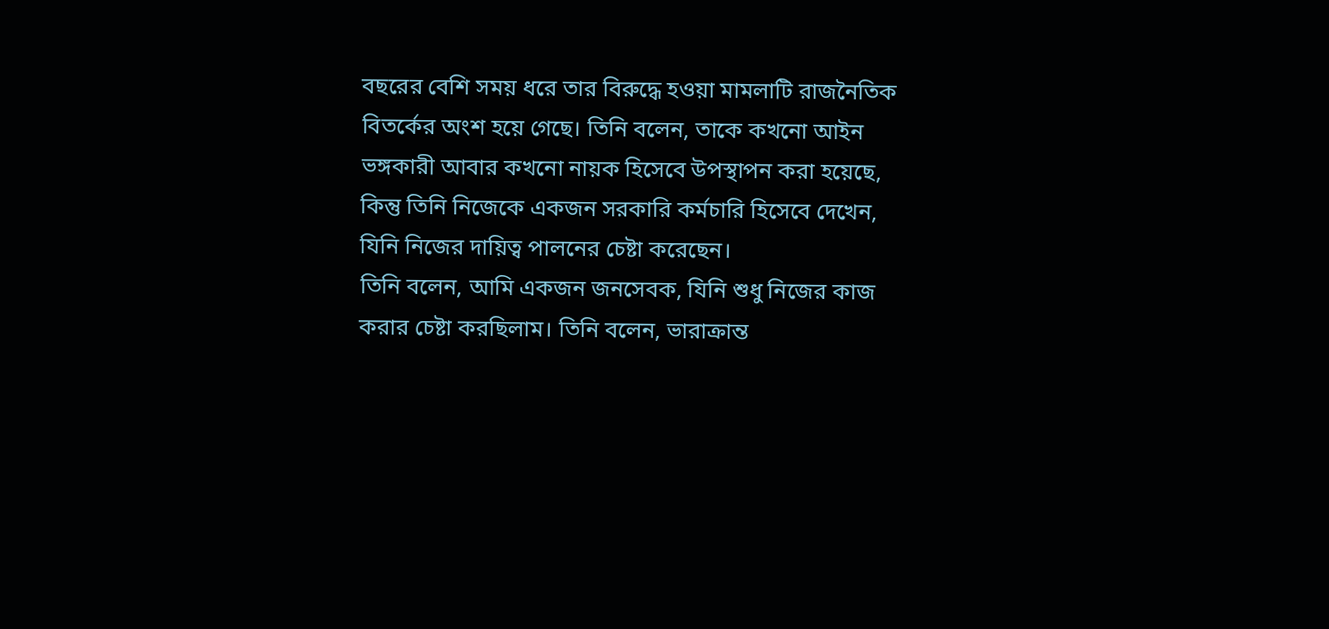বছরের বেশি সময় ধরে তার বিরুদ্ধে হওয়া মামলাটি রাজনৈতিক বিতর্কের অংশ হয়ে গেছে। তিনি বলেন, তাকে কখনো আইন ভঙ্গকারী আবার কখনো নায়ক হিসেবে উপস্থাপন করা হয়েছে, কিন্তু তিনি নিজেকে একজন সরকারি কর্মচারি হিসেবে দেখেন, যিনি নিজের দায়িত্ব পালনের চেষ্টা করেছেন।
তিনি বলেন, আমি একজন জনসেবক, যিনি শুধু নিজের কাজ করার চেষ্টা করছিলাম। তিনি বলেন, ভারাক্রান্ত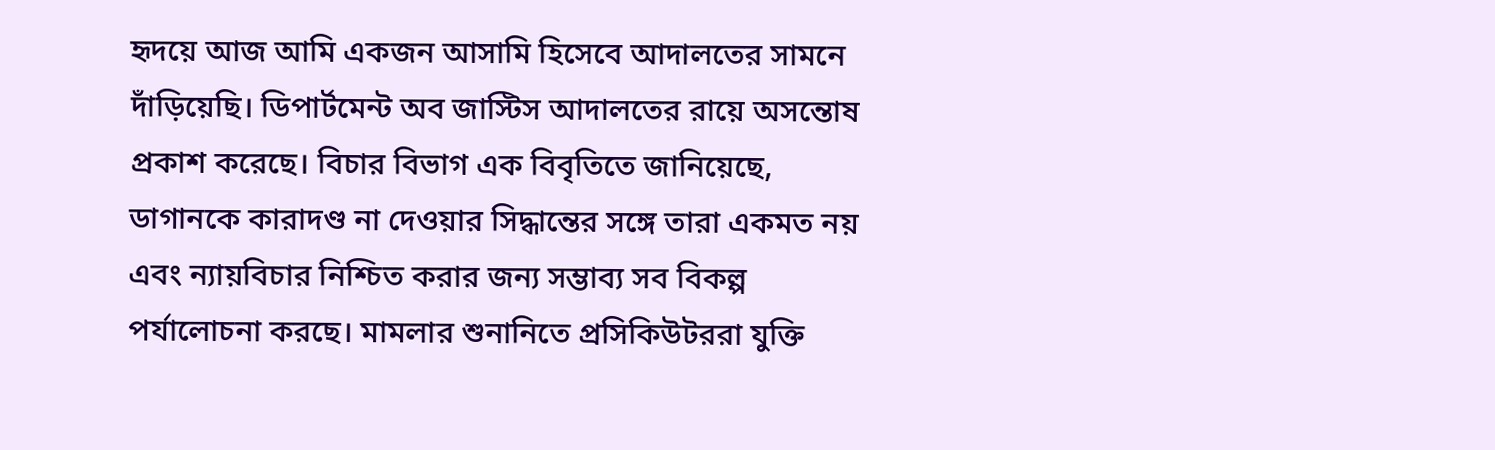হৃদয়ে আজ আমি একজন আসামি হিসেবে আদালতের সামনে দাঁড়িয়েছি। ডিপার্টমেন্ট অব জাস্টিস আদালতের রায়ে অসন্তোষ প্রকাশ করেছে। বিচার বিভাগ এক বিবৃতিতে জানিয়েছে, ডাগানকে কারাদণ্ড না দেওয়ার সিদ্ধান্তের সঙ্গে তারা একমত নয় এবং ন্যায়বিচার নিশ্চিত করার জন্য সম্ভাব্য সব বিকল্প পর্যালোচনা করছে। মামলার শুনানিতে প্রসিকিউটররা যুক্তি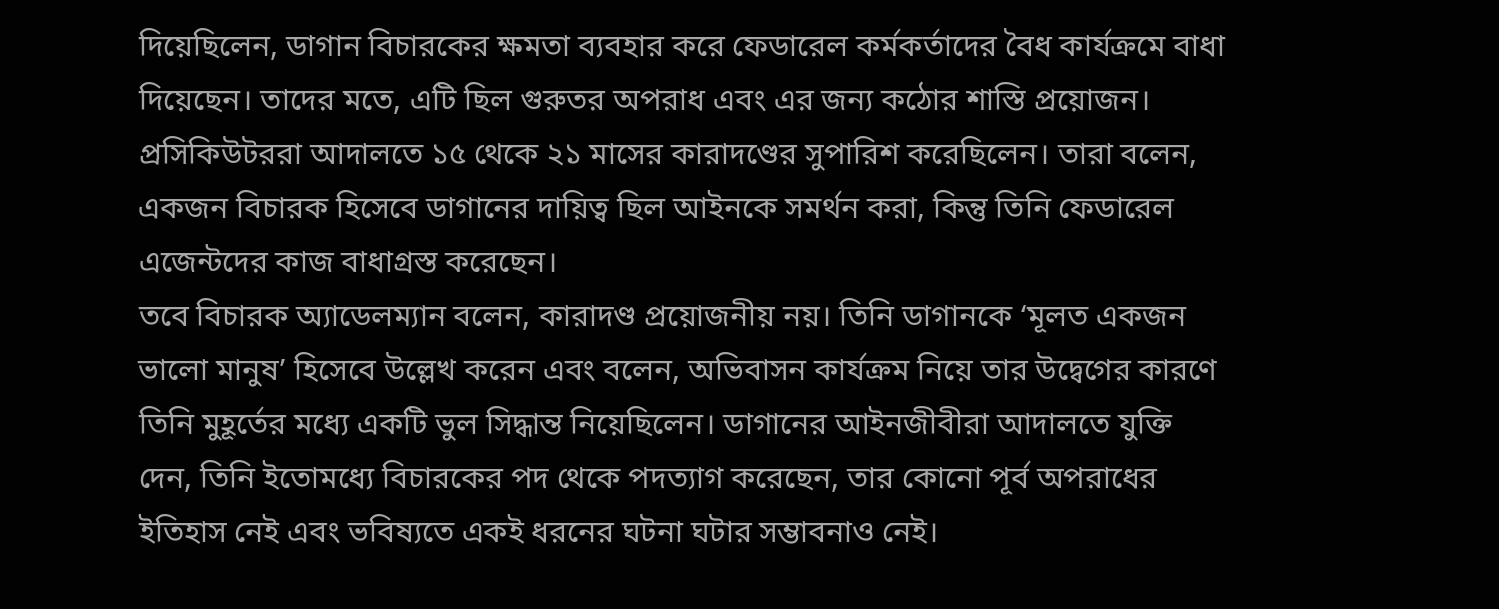দিয়েছিলেন, ডাগান বিচারকের ক্ষমতা ব্যবহার করে ফেডারেল কর্মকর্তাদের বৈধ কার্যক্রমে বাধা দিয়েছেন। তাদের মতে, এটি ছিল গুরুতর অপরাধ এবং এর জন্য কঠোর শাস্তি প্রয়োজন।
প্রসিকিউটররা আদালতে ১৫ থেকে ২১ মাসের কারাদণ্ডের সুপারিশ করেছিলেন। তারা বলেন, একজন বিচারক হিসেবে ডাগানের দায়িত্ব ছিল আইনকে সমর্থন করা, কিন্তু তিনি ফেডারেল এজেন্টদের কাজ বাধাগ্রস্ত করেছেন।
তবে বিচারক অ্যাডেলম্যান বলেন, কারাদণ্ড প্রয়োজনীয় নয়। তিনি ডাগানকে ‘মূলত একজন ভালো মানুষ’ হিসেবে উল্লেখ করেন এবং বলেন, অভিবাসন কার্যক্রম নিয়ে তার উদ্বেগের কারণে তিনি মুহূর্তের মধ্যে একটি ভুল সিদ্ধান্ত নিয়েছিলেন। ডাগানের আইনজীবীরা আদালতে যুক্তি দেন, তিনি ইতোমধ্যে বিচারকের পদ থেকে পদত্যাগ করেছেন, তার কোনো পূর্ব অপরাধের ইতিহাস নেই এবং ভবিষ্যতে একই ধরনের ঘটনা ঘটার সম্ভাবনাও নেই।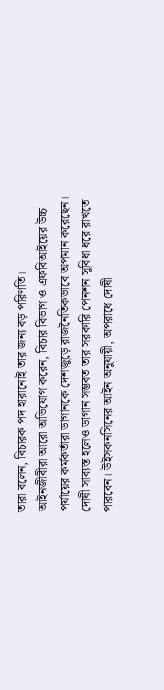তারা বলেন, বিচারক পদ হারানোই তার জন্য বড় পরিণতি।
আইনজীবীরা আরো অভিযোগ করেন, বিচার বিভাগ ও এফবিআইয়ের উচ্চ পর্যায়ের কর্মকর্তারা ডাগানকে দেশজুড়ে রাজনৈতিকভাবে অপমান করেছেন।
দোষী সাব্যস্ত হলেও ডাগান সম্ভবত তার সরকারি পেনশন সুবিধা ধরে রাখতে পারবেন। উইসকনসিনের আইন অনুযায়ী, অপরাধে দোষী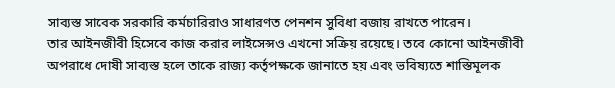সাব্যস্ত সাবেক সরকারি কর্মচারিরাও সাধারণত পেনশন সুবিধা বজায় রাখতে পারেন।
তার আইনজীবী হিসেবে কাজ করার লাইসেন্সও এখনো সক্রিয় রয়েছে। তবে কোনো আইনজীবী অপরাধে দোষী সাব্যস্ত হলে তাকে রাজ্য কর্তৃপক্ষকে জানাতে হয় এবং ভবিষ্যতে শাস্তিমূলক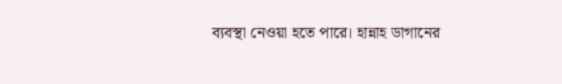ব্যবস্থা নেওয়া হতে পারে। হান্নাহ ডাগানের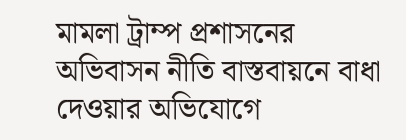মামলা ট্রাম্প প্রশাসনের অভিবাসন নীতি বাস্তবায়নে বাধা দেওয়ার অভিযোগে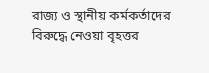রাজ্য ও স্থানীয় কর্মকর্তাদের বিরুদ্ধে নেওয়া বৃহত্তর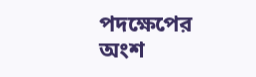পদক্ষেপের অংশ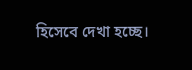হিসেবে দেখা হচ্ছে।